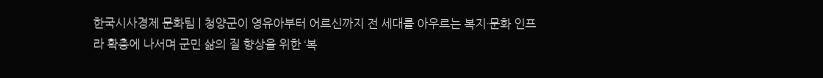한국시사경제 문화팀 | 청양군이 영유아부터 어르신까지 전 세대를 아우르는 복지·문화 인프라 확충에 나서며 군민 삶의 질 향상을 위한 ‘복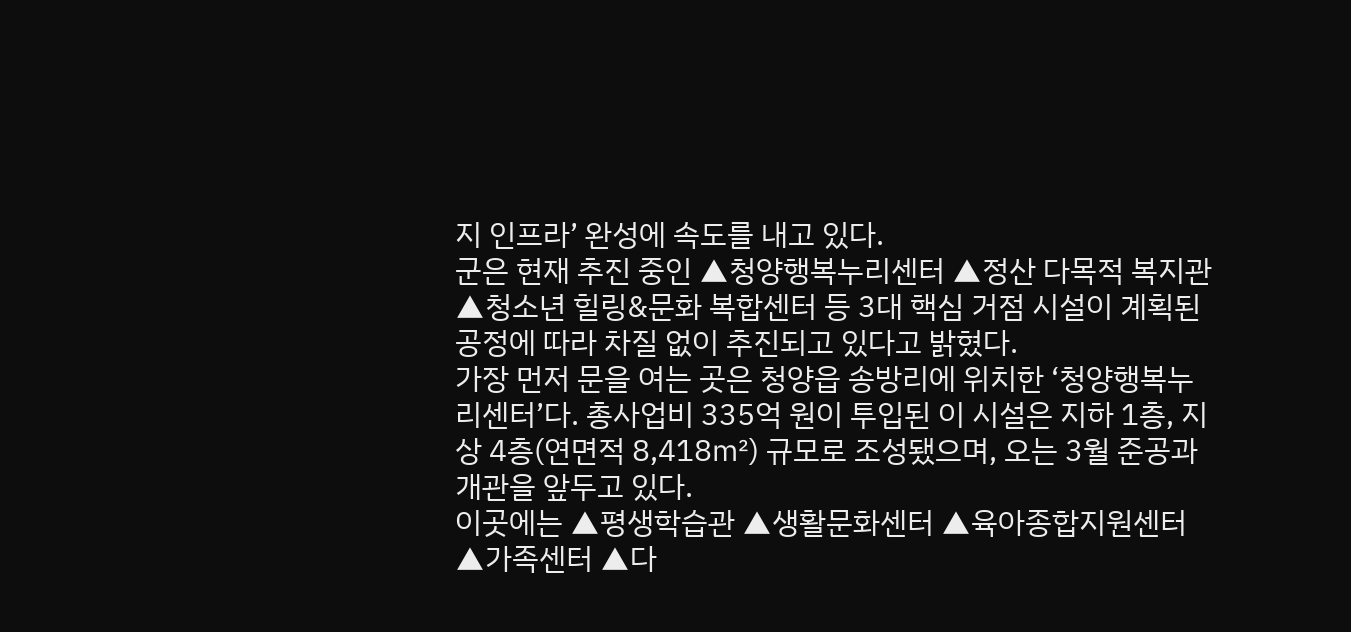지 인프라’ 완성에 속도를 내고 있다.
군은 현재 추진 중인 ▲청양행복누리센터 ▲정산 다목적 복지관 ▲청소년 힐링&문화 복합센터 등 3대 핵심 거점 시설이 계획된 공정에 따라 차질 없이 추진되고 있다고 밝혔다.
가장 먼저 문을 여는 곳은 청양읍 송방리에 위치한 ‘청양행복누리센터’다. 총사업비 335억 원이 투입된 이 시설은 지하 1층, 지상 4층(연면적 8,418㎡) 규모로 조성됐으며, 오는 3월 준공과 개관을 앞두고 있다.
이곳에는 ▲평생학습관 ▲생활문화센터 ▲육아종합지원센터 ▲가족센터 ▲다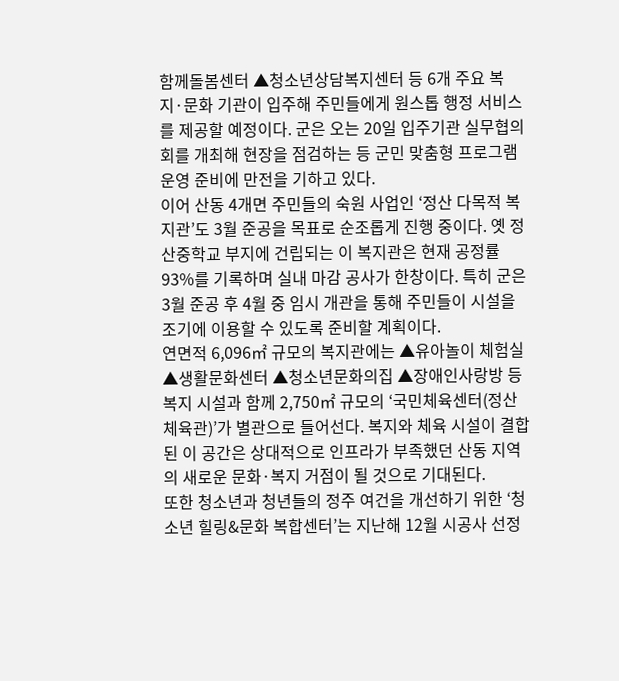함께돌봄센터 ▲청소년상담복지센터 등 6개 주요 복지·문화 기관이 입주해 주민들에게 원스톱 행정 서비스를 제공할 예정이다. 군은 오는 20일 입주기관 실무협의회를 개최해 현장을 점검하는 등 군민 맞춤형 프로그램 운영 준비에 만전을 기하고 있다.
이어 산동 4개면 주민들의 숙원 사업인 ‘정산 다목적 복지관’도 3월 준공을 목표로 순조롭게 진행 중이다. 옛 정산중학교 부지에 건립되는 이 복지관은 현재 공정률 93%를 기록하며 실내 마감 공사가 한창이다. 특히 군은 3월 준공 후 4월 중 임시 개관을 통해 주민들이 시설을 조기에 이용할 수 있도록 준비할 계획이다.
연면적 6,096㎡ 규모의 복지관에는 ▲유아놀이 체험실 ▲생활문화센터 ▲청소년문화의집 ▲장애인사랑방 등 복지 시설과 함께 2,750㎡ 규모의 ‘국민체육센터(정산 체육관)’가 별관으로 들어선다. 복지와 체육 시설이 결합된 이 공간은 상대적으로 인프라가 부족했던 산동 지역의 새로운 문화·복지 거점이 될 것으로 기대된다.
또한 청소년과 청년들의 정주 여건을 개선하기 위한 ‘청소년 힐링&문화 복합센터’는 지난해 12월 시공사 선정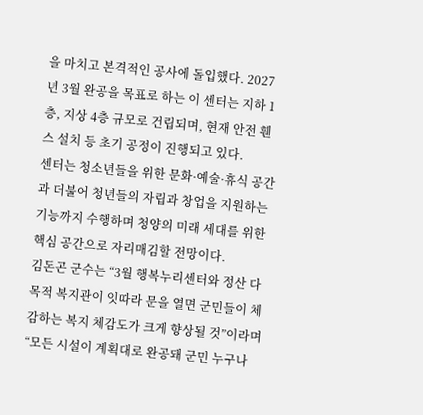을 마치고 본격적인 공사에 돌입했다. 2027년 3월 완공을 목표로 하는 이 센터는 지하 1층, 지상 4층 규모로 건립되며, 현재 안전 휀스 설치 등 초기 공정이 진행되고 있다.
센터는 청소년들을 위한 문화·예술·휴식 공간과 더불어 청년들의 자립과 창업을 지원하는 기능까지 수행하며 청양의 미래 세대를 위한 핵심 공간으로 자리매김할 전망이다.
김돈곤 군수는 “3월 행복누리센터와 정산 다목적 복지관이 잇따라 문을 열면 군민들이 체감하는 복지 체감도가 크게 향상될 것”이라며 “모든 시설이 계획대로 완공돼 군민 누구나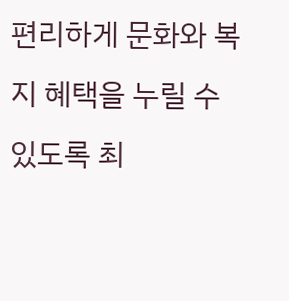편리하게 문화와 복지 혜택을 누릴 수 있도록 최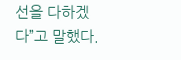선을 다하겠다”고 말했다.